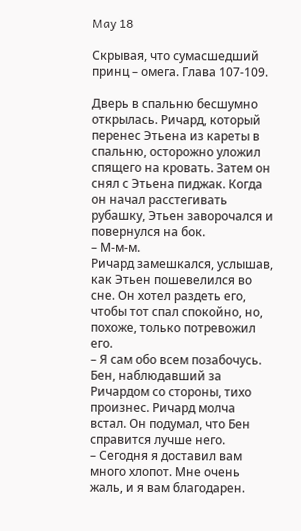May 18

Скрывая, что сумасшедший принц – омега. Глава 107-109.

Дверь в спальню бесшумно открылась. Ричард, который перенес Этьена из кареты в спальню, осторожно уложил спящего на кровать. Затем он снял с Этьена пиджак. Когда он начал расстегивать рубашку, Этьен заворочался и повернулся на бок.
– М-м-м.
Ричард замешкался, услышав, как Этьен пошевелился во сне. Он хотел раздеть его, чтобы тот спал спокойно, но, похоже, только потревожил его.
– Я сам обо всем позабочусь.
Бен, наблюдавший за Ричардом со стороны, тихо произнес. Ричард молча встал. Он подумал, что Бен справится лучше него.
– Сегодня я доставил вам много хлопот. Мне очень жаль, и я вам благодарен.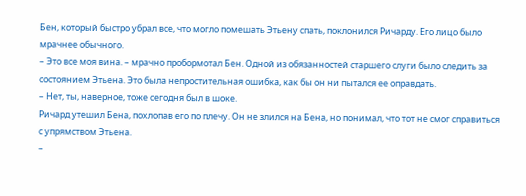Бен, который быстро убрал все, что могло помешать Этьену спать, поклонился Ричарду. Его лицо было мрачнее обычного.
– Это все моя вина. – мрачно пробормотал Бен. Одной из обязанностей старшего слуги было следить за состоянием Этьена. Это была непростительная ошибка, как бы он ни пытался ее оправдать.
– Нет, ты, наверное, тоже сегодня был в шоке.
Ричард утешил Бена, похлопав его по плечу. Он не злился на Бена, но понимал, что тот не смог справиться с упрямством Этьена.
–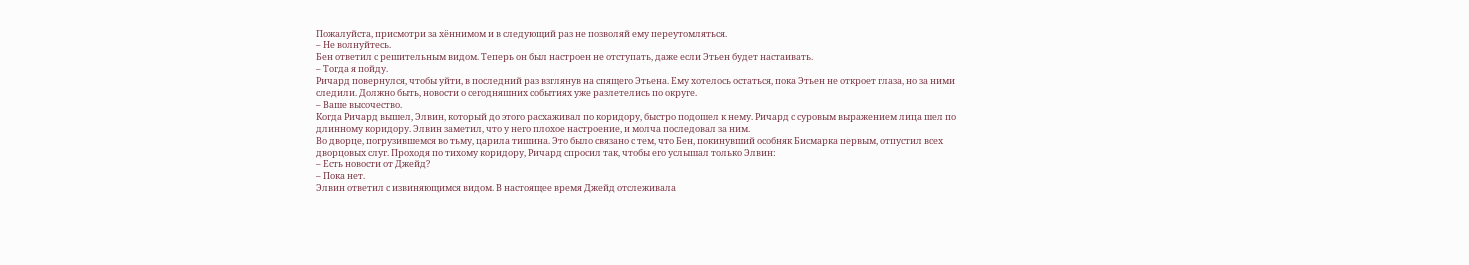Пожалуйста, присмотри за хённимом и в следующий раз не позволяй ему переутомляться.
– Не волнуйтесь.
Бен ответил с решительным видом. Теперь он был настроен не отступать, даже если Этьен будет настаивать.
– Тогда я пойду.
Ричард повернулся, чтобы уйти, в последний раз взглянув на спящего Этьена. Ему хотелось остаться, пока Этьен не откроет глаза, но за ними следили. Должно быть, новости о сегодняшних событиях уже разлетелись по округе.
– Ваше высочество.
Когда Ричард вышел, Элвин, который до этого расхаживал по коридору, быстро подошел к нему. Ричард с суровым выражением лица шел по длинному коридору. Элвин заметил, что у него плохое настроение, и молча последовал за ним.
Во дворце, погрузившемся во тьму, царила тишина. Это было связано с тем, что Бен, покинувший особняк Бисмарка первым, отпустил всех дворцовых слуг. Проходя по тихому коридору, Ричард спросил так, чтобы его услышал только Элвин:
– Есть новости от Джейд?
– Пока нет.
Элвин ответил с извиняющимся видом. В настоящее время Джейд отслеживала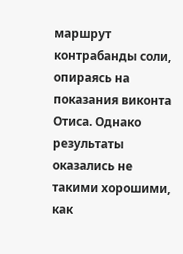маршрут контрабанды соли, опираясь на показания виконта Отиса. Однако результаты оказались не такими хорошими, как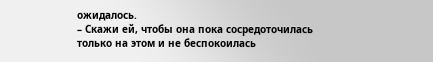ожидалось.
– Скажи ей, чтобы она пока сосредоточилась только на этом и не беспокоилась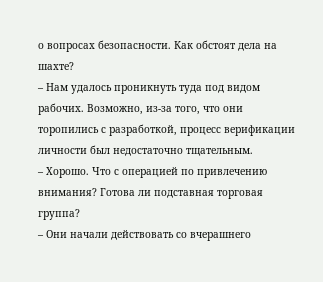о вопросах безопасности. Как обстоят дела на шахте?
– Нам удалось проникнуть туда под видом рабочих. Возможно, из-за того, что они торопились с разработкой, процесс верификации личности был недостаточно тщательным.
– Хорошо. Что с операцией по привлечению внимания? Готова ли подставная торговая группа?
– Они начали действовать со вчерашнего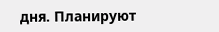дня. Планируют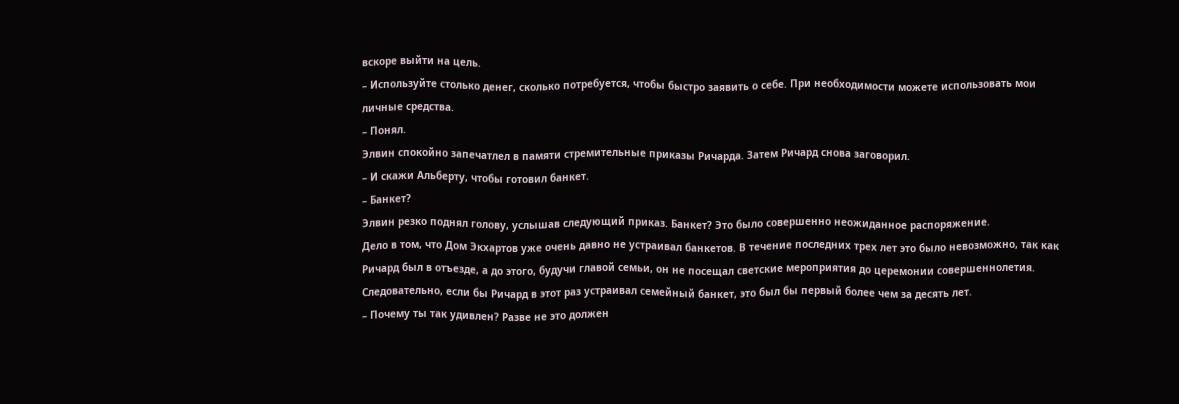вскоре выйти на цель.
– Используйте столько денег, сколько потребуется, чтобы быстро заявить о себе. При необходимости можете использовать мои личные средства.
– Понял.
Элвин спокойно запечатлел в памяти стремительные приказы Ричарда. Затем Ричард снова заговорил.
– И скажи Альберту, чтобы готовил банкет.
– Банкет?
Элвин резко поднял голову, услышав следующий приказ. Банкет? Это было совершенно неожиданное распоряжение.
Дело в том, что Дом Экхартов уже очень давно не устраивал банкетов. В течение последних трех лет это было невозможно, так как Ричард был в отъезде, а до этого, будучи главой семьи, он не посещал светские мероприятия до церемонии совершеннолетия.
Следовательно, если бы Ричард в этот раз устраивал семейный банкет, это был бы первый более чем за десять лет.
– Почему ты так удивлен? Разве не это должен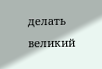делать великий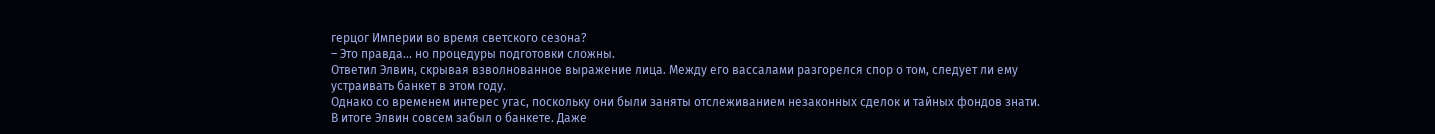герцог Империи во время светского сезона?
– Это правда... но процедуры подготовки сложны.
Ответил Элвин, скрывая взволнованное выражение лица. Между его вассалами разгорелся спор о том, следует ли ему устраивать банкет в этом году.
Однако со временем интерес угас, поскольку они были заняты отслеживанием незаконных сделок и тайных фондов знати.
В итоге Элвин совсем забыл о банкете. Даже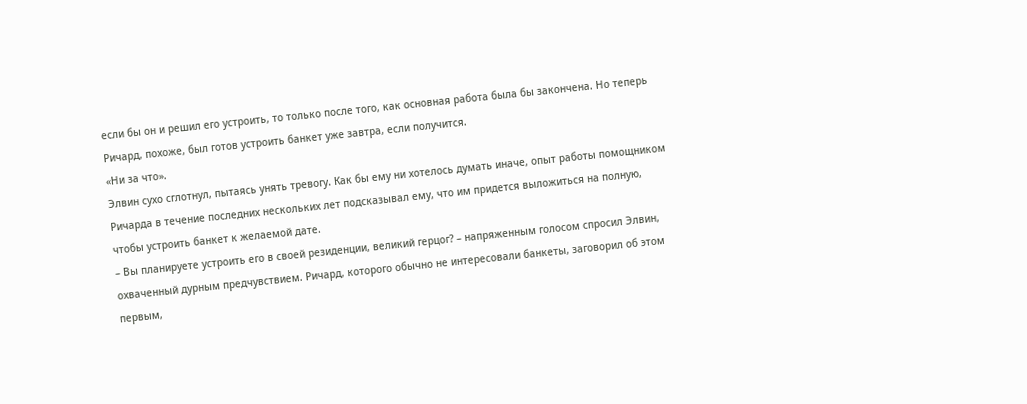если бы он и решил его устроить, то только после того, как основная работа была бы закончена. Но теперь Ричард, похоже, был готов устроить банкет уже завтра, если получится.
«Ни за что».
Элвин сухо сглотнул, пытаясь унять тревогу. Как бы ему ни хотелось думать иначе, опыт работы помощником Ричарда в течение последних нескольких лет подсказывал ему, что им придется выложиться на полную, чтобы устроить банкет к желаемой дате.
– Вы планируете устроить его в своей резиденции, великий герцог? – напряженным голосом спросил Элвин, охваченный дурным предчувствием. Ричард, которого обычно не интересовали банкеты, заговорил об этом первым,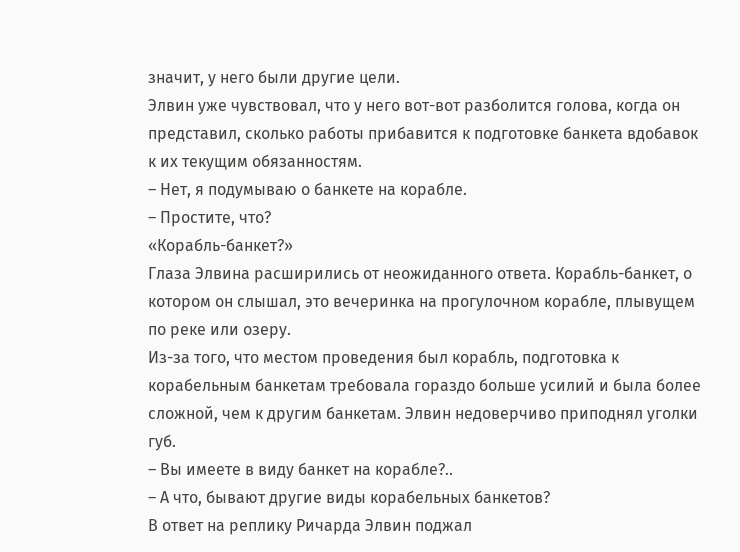значит, у него были другие цели.
Элвин уже чувствовал, что у него вот-вот разболится голова, когда он представил, сколько работы прибавится к подготовке банкета вдобавок к их текущим обязанностям.
– Нет, я подумываю о банкете на корабле.
– Простите, что?
«Корабль-банкет?»
Глаза Элвина расширились от неожиданного ответа. Корабль-банкет, о котором он слышал, это вечеринка на прогулочном корабле, плывущем по реке или озеру.
Из-за того, что местом проведения был корабль, подготовка к корабельным банкетам требовала гораздо больше усилий и была более сложной, чем к другим банкетам. Элвин недоверчиво приподнял уголки губ.
– Вы имеете в виду банкет на корабле?..
– А что, бывают другие виды корабельных банкетов?
В ответ на реплику Ричарда Элвин поджал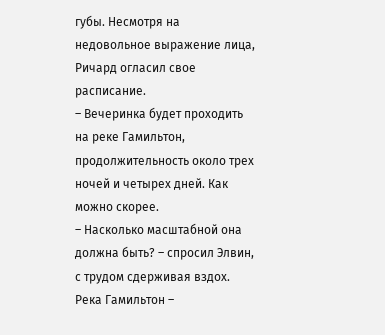губы. Несмотря на недовольное выражение лица, Ричард огласил свое расписание.
– Вечеринка будет проходить на реке Гамильтон, продолжительность около трех ночей и четырех дней. Как можно скорее.
– Насколько масштабной она должна быть? – спросил Элвин, с трудом сдерживая вздох. Река Гамильтон –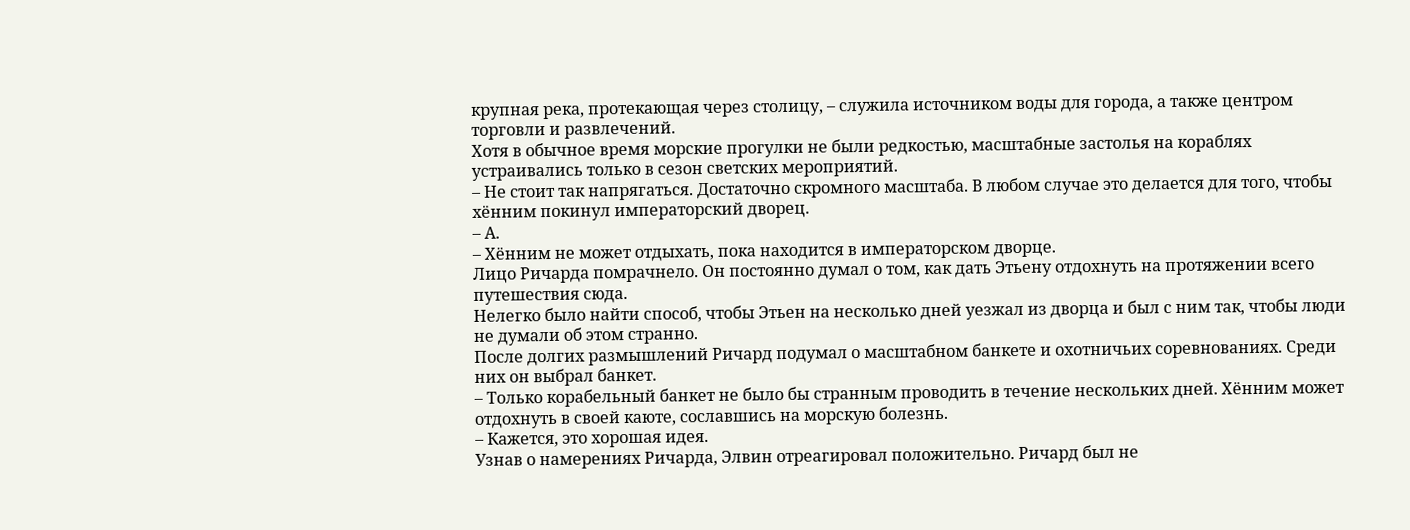крупная река, протекающая через столицу, – служила источником воды для города, а также центром торговли и развлечений.
Хотя в обычное время морские прогулки не были редкостью, масштабные застолья на кораблях устраивались только в сезон светских мероприятий.
– Не стоит так напрягаться. Достаточно скромного масштаба. В любом случае это делается для того, чтобы хённим покинул императорский дворец.
– А.
– Хённим не может отдыхать, пока находится в императорском дворце.
Лицо Ричарда помрачнело. Он постоянно думал о том, как дать Этьену отдохнуть на протяжении всего путешествия сюда.
Нелегко было найти способ, чтобы Этьен на несколько дней уезжал из дворца и был с ним так, чтобы люди не думали об этом странно.
После долгих размышлений Ричард подумал о масштабном банкете и охотничьих соревнованиях. Среди них он выбрал банкет.
– Только корабельный банкет не было бы странным проводить в течение нескольких дней. Хённим может отдохнуть в своей каюте, сославшись на морскую болезнь.
– Кажется, это хорошая идея.
Узнав о намерениях Ричарда, Элвин отреагировал положительно. Ричард был не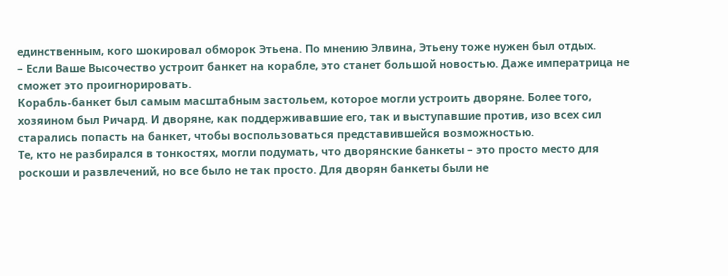единственным, кого шокировал обморок Этьена. По мнению Элвина, Этьену тоже нужен был отдых.
– Если Ваше Высочество устроит банкет на корабле, это станет большой новостью. Даже императрица не сможет это проигнорировать.
Корабль-банкет был самым масштабным застольем, которое могли устроить дворяне. Более того, хозяином был Ричард. И дворяне, как поддерживавшие его, так и выступавшие против, изо всех сил старались попасть на банкет, чтобы воспользоваться представившейся возможностью.
Те, кто не разбирался в тонкостях, могли подумать, что дворянские банкеты – это просто место для роскоши и развлечений, но все было не так просто. Для дворян банкеты были не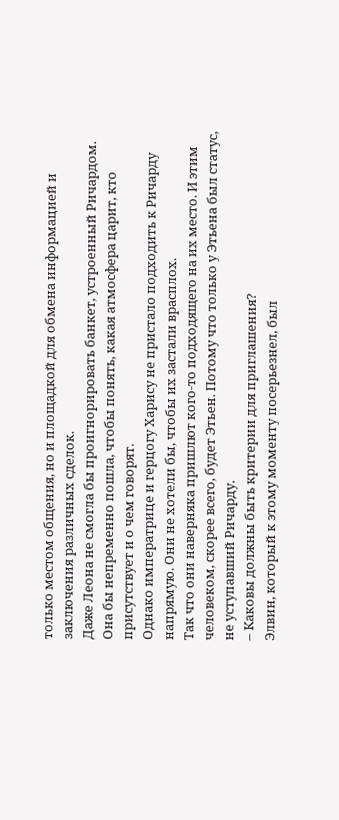только местом общения, но и площадкой для обмена информацией и заключения различных сделок.
Даже Леона не смогла бы проигнорировать банкет, устроенный Ричардом. Она бы непременно пошла, чтобы понять, какая атмосфера царит, кто присутствует и о чем говорят.
Однако императрице и герцогу Харису не пристало подходить к Ричарду напрямую. Они не хотели бы, чтобы их застали врасплох.
Так что они наверняка пришлют кого-то подходящего на их место. И этим человеком, скорее всего, будет Этьен. Потому что только у Этьена был статус, не уступавший Ричарду.
– Каковы должны быть критерии для приглашения?
Элвин, который к этому моменту посерьезнел, был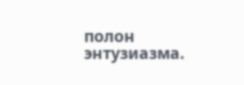полон энтузиазма.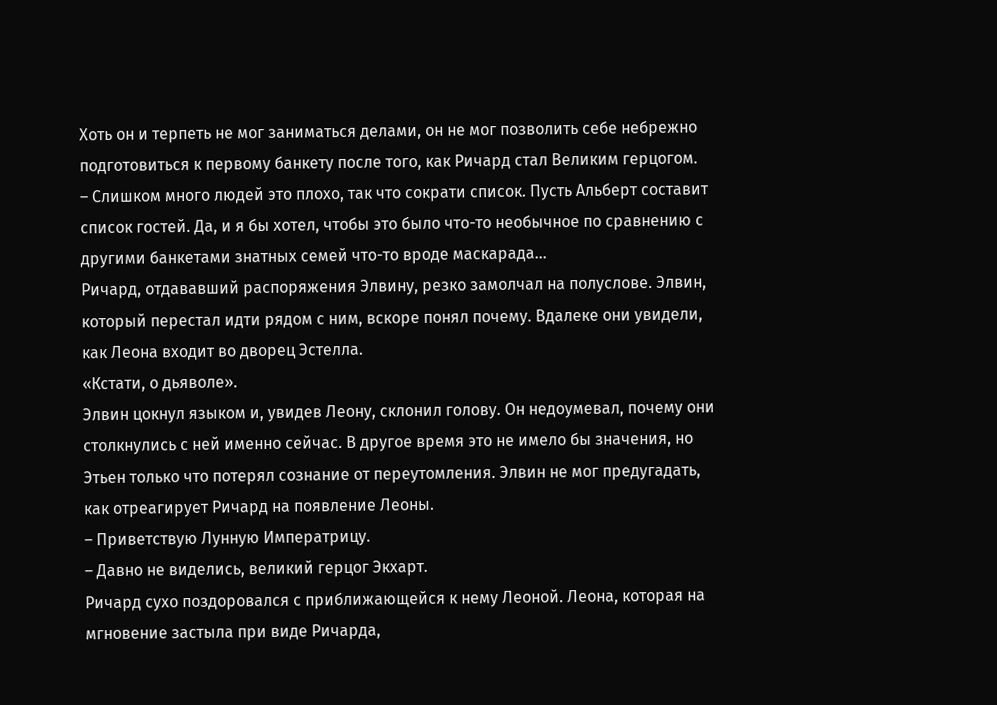Хоть он и терпеть не мог заниматься делами, он не мог позволить себе небрежно подготовиться к первому банкету после того, как Ричард стал Великим герцогом.
– Слишком много людей это плохо, так что сократи список. Пусть Альберт составит список гостей. Да, и я бы хотел, чтобы это было что-то необычное по сравнению с другими банкетами знатных семей что-то вроде маскарада...
Ричард, отдававший распоряжения Элвину, резко замолчал на полуслове. Элвин, который перестал идти рядом с ним, вскоре понял почему. Вдалеке они увидели, как Леона входит во дворец Эстелла.
«Кстати, о дьяволе».
Элвин цокнул языком и, увидев Леону, склонил голову. Он недоумевал, почему они столкнулись с ней именно сейчас. В другое время это не имело бы значения, но Этьен только что потерял сознание от переутомления. Элвин не мог предугадать, как отреагирует Ричард на появление Леоны.
– Приветствую Лунную Императрицу.
– Давно не виделись, великий герцог Экхарт.
Ричард сухо поздоровался с приближающейся к нему Леоной. Леона, которая на мгновение застыла при виде Ричарда,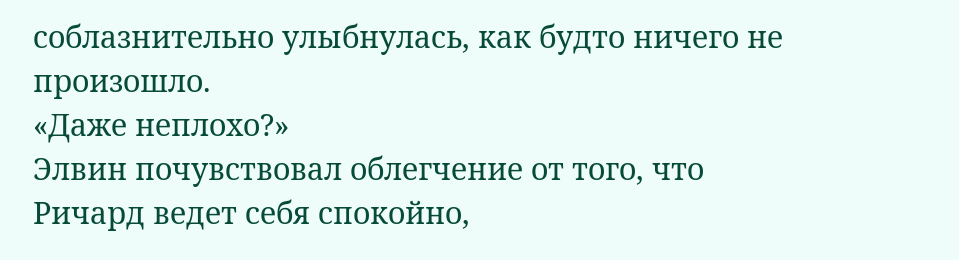соблазнительно улыбнулась, как будто ничего не произошло.
«Даже неплохо?»
Элвин почувствовал облегчение от того, что Ричард ведет себя спокойно,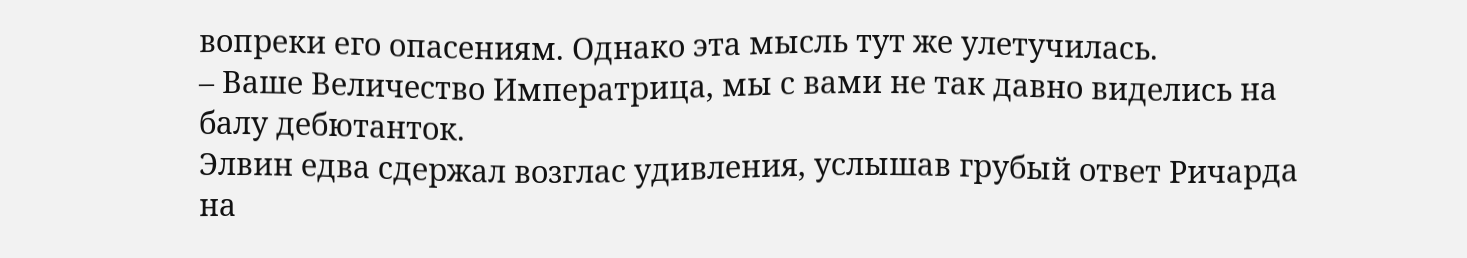вопреки его опасениям. Однако эта мысль тут же улетучилась.
– Ваше Величество Императрица, мы с вами не так давно виделись на балу дебютанток.
Элвин едва сдержал возглас удивления, услышав грубый ответ Ричарда на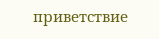приветствие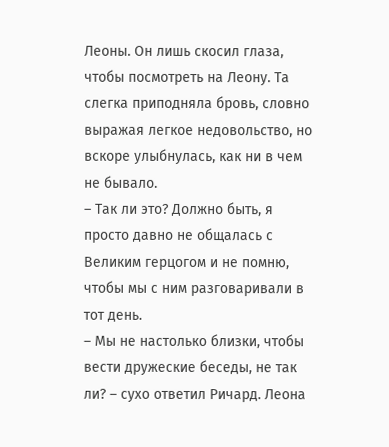Леоны. Он лишь скосил глаза, чтобы посмотреть на Леону. Та слегка приподняла бровь, словно выражая легкое недовольство, но вскоре улыбнулась, как ни в чем не бывало.
– Так ли это? Должно быть, я просто давно не общалась с Великим герцогом и не помню, чтобы мы с ним разговаривали в тот день.
– Мы не настолько близки, чтобы вести дружеские беседы, не так ли? – сухо ответил Ричард. Леона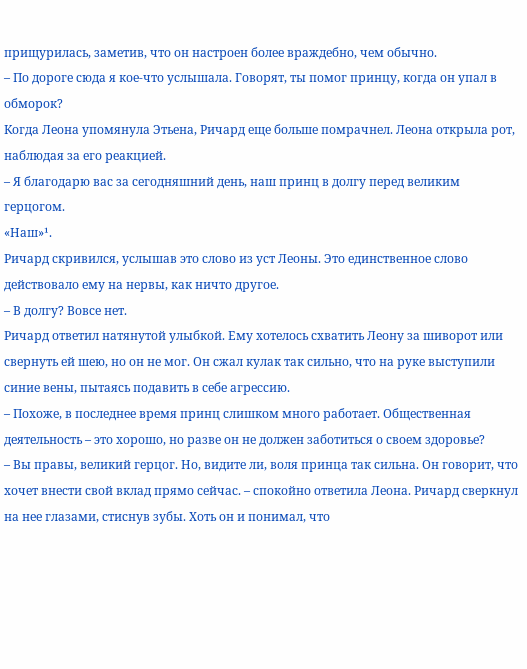прищурилась, заметив, что он настроен более враждебно, чем обычно.
– По дороге сюда я кое-что услышала. Говорят, ты помог принцу, когда он упал в обморок?
Когда Леона упомянула Этьена, Ричард еще больше помрачнел. Леона открыла рот, наблюдая за его реакцией.
– Я благодарю вас за сегодняшний день, наш принц в долгу перед великим герцогом.
«Наш»¹.
Ричард скривился, услышав это слово из уст Леоны. Это единственное слово действовало ему на нервы, как ничто другое.
– В долгу? Вовсе нет.
Ричард ответил натянутой улыбкой. Ему хотелось схватить Леону за шиворот или свернуть ей шею, но он не мог. Он сжал кулак так сильно, что на руке выступили синие вены, пытаясь подавить в себе агрессию.
– Похоже, в последнее время принц слишком много работает. Общественная деятельность – это хорошо, но разве он не должен заботиться о своем здоровье?
– Вы правы, великий герцог. Но, видите ли, воля принца так сильна. Он говорит, что хочет внести свой вклад прямо сейчас. – спокойно ответила Леона. Ричард сверкнул на нее глазами, стиснув зубы. Хоть он и понимал, что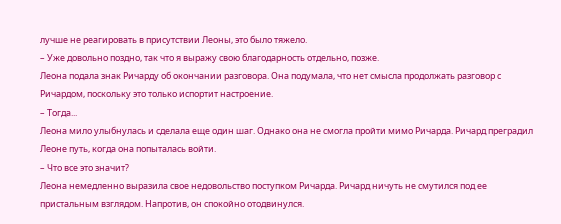лучше не реагировать в присутствии Леоны, это было тяжело.
– Уже довольно поздно, так что я выражу свою благодарность отдельно, позже.
Леона подала знак Ричарду об окончании разговора. Она подумала, что нет смысла продолжать разговор с Ричардом, поскольку это только испортит настроение.
– Тогда...
Леона мило улыбнулась и сделала еще один шаг. Однако она не смогла пройти мимо Ричарда. Ричард преградил Леоне путь, когда она попыталась войти.
– Что все это значит?
Леона немедленно выразила свое недовольство поступком Ричарда. Ричард ничуть не смутился под ее пристальным взглядом. Напротив, он спокойно отодвинулся.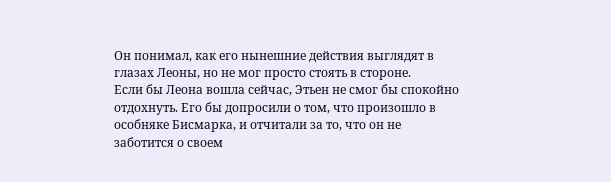Он понимал, как его нынешние действия выглядят в глазах Леоны, но не мог просто стоять в стороне.
Если бы Леона вошла сейчас, Этьен не смог бы спокойно отдохнуть. Его бы допросили о том, что произошло в особняке Бисмарка, и отчитали за то, что он не заботится о своем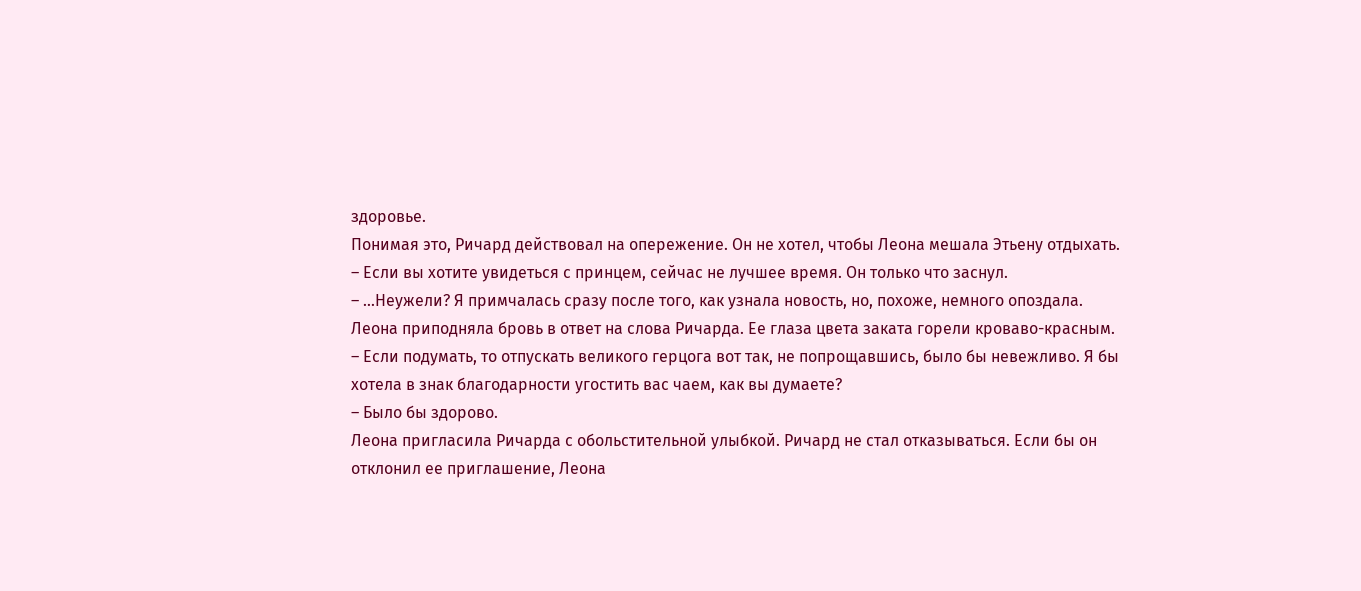здоровье.
Понимая это, Ричард действовал на опережение. Он не хотел, чтобы Леона мешала Этьену отдыхать.
– Если вы хотите увидеться с принцем, сейчас не лучшее время. Он только что заснул.
– ...Неужели? Я примчалась сразу после того, как узнала новость, но, похоже, немного опоздала.
Леона приподняла бровь в ответ на слова Ричарда. Ее глаза цвета заката горели кроваво-красным.
– Если подумать, то отпускать великого герцога вот так, не попрощавшись, было бы невежливо. Я бы хотела в знак благодарности угостить вас чаем, как вы думаете?
– Было бы здорово.
Леона пригласила Ричарда с обольстительной улыбкой. Ричард не стал отказываться. Если бы он отклонил ее приглашение, Леона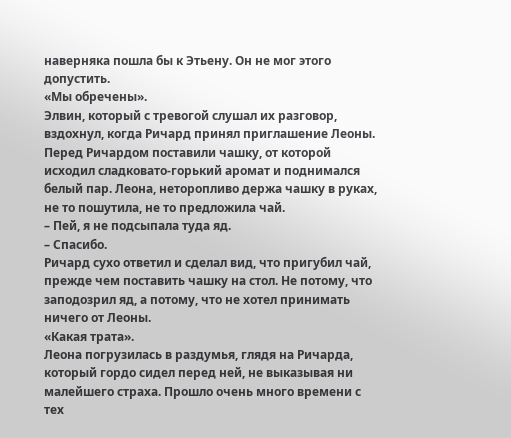наверняка пошла бы к Этьену. Он не мог этого допустить.
«Мы обречены».
Элвин, который с тревогой слушал их разговор, вздохнул, когда Ричард принял приглашение Леоны.
Перед Ричардом поставили чашку, от которой исходил сладковато-горький аромат и поднимался белый пар. Леона, неторопливо держа чашку в руках, не то пошутила, не то предложила чай.
– Пей, я не подсыпала туда яд.
– Спасибо.
Ричард сухо ответил и сделал вид, что пригубил чай, прежде чем поставить чашку на стол. Не потому, что заподозрил яд, а потому, что не хотел принимать ничего от Леоны.
«Какая трата».
Леона погрузилась в раздумья, глядя на Ричарда, который гордо сидел перед ней, не выказывая ни малейшего страха. Прошло очень много времени с тех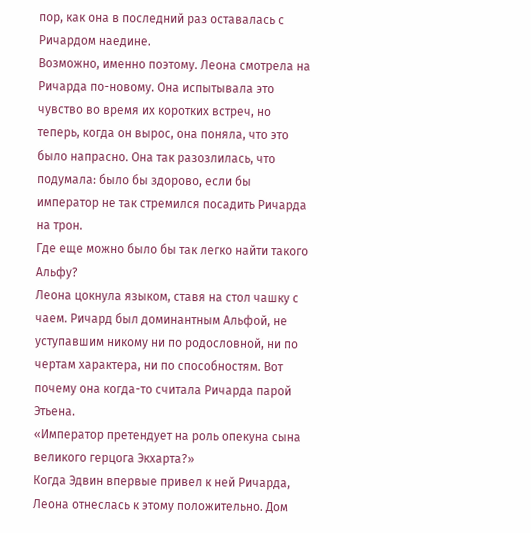пор, как она в последний раз оставалась с Ричардом наедине.
Возможно, именно поэтому. Леона смотрела на Ричарда по-новому. Она испытывала это чувство во время их коротких встреч, но теперь, когда он вырос, она поняла, что это было напрасно. Она так разозлилась, что подумала: было бы здорово, если бы император не так стремился посадить Ричарда на трон.
Где еще можно было бы так легко найти такого Альфу?
Леона цокнула языком, ставя на стол чашку с чаем. Ричард был доминантным Альфой, не уступавшим никому ни по родословной, ни по чертам характера, ни по способностям. Вот почему она когда-то считала Ричарда парой Этьена.
«Император претендует на роль опекуна сына великого герцога Экхарта?»
Когда Эдвин впервые привел к ней Ричарда, Леона отнеслась к этому положительно. Дом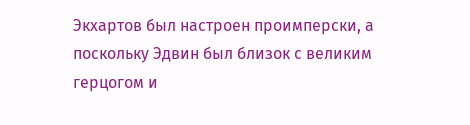Экхартов был настроен проимперски, а поскольку Эдвин был близок с великим герцогом и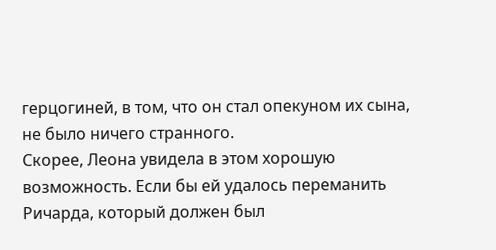герцогиней, в том, что он стал опекуном их сына, не было ничего странного.
Скорее, Леона увидела в этом хорошую возможность. Если бы ей удалось переманить Ричарда, который должен был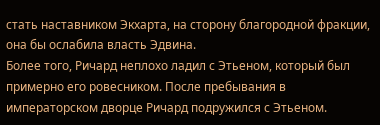стать наставником Экхарта, на сторону благородной фракции, она бы ослабила власть Эдвина.
Более того, Ричард неплохо ладил с Этьеном, который был примерно его ровесником. После пребывания в императорском дворце Ричард подружился с Этьеном.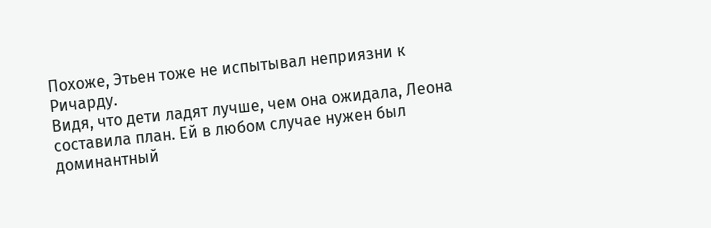Похоже, Этьен тоже не испытывал неприязни к Ричарду.
Видя, что дети ладят лучше, чем она ожидала, Леона составила план. Ей в любом случае нужен был доминантный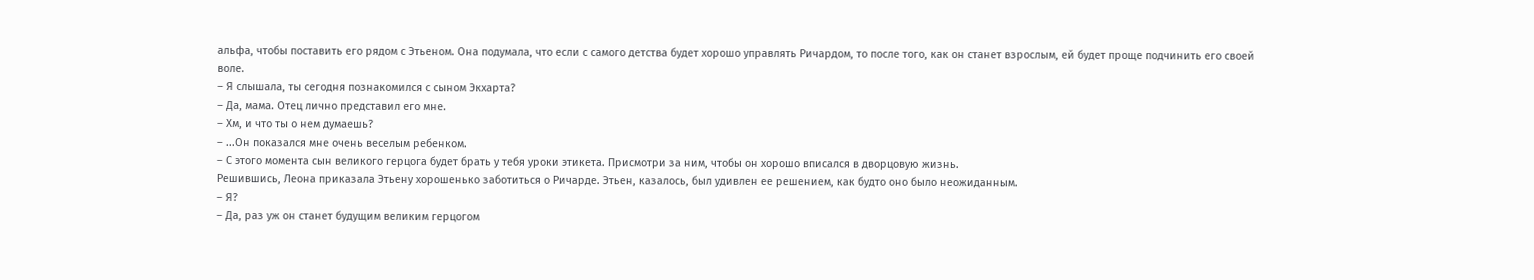альфа, чтобы поставить его рядом с Этьеном. Она подумала, что если с самого детства будет хорошо управлять Ричардом, то после того, как он станет взрослым, ей будет проще подчинить его своей воле.
– Я слышала, ты сегодня познакомился с сыном Экхарта?
– Да, мама. Отец лично представил его мне.
– Хм, и что ты о нем думаешь?
– ...Он показался мне очень веселым ребенком.
– С этого момента сын великого герцога будет брать у тебя уроки этикета. Присмотри за ним, чтобы он хорошо вписался в дворцовую жизнь.
Решившись, Леона приказала Этьену хорошенько заботиться о Ричарде. Этьен, казалось, был удивлен ее решением, как будто оно было неожиданным.
– Я?
– Да, раз уж он станет будущим великим герцогом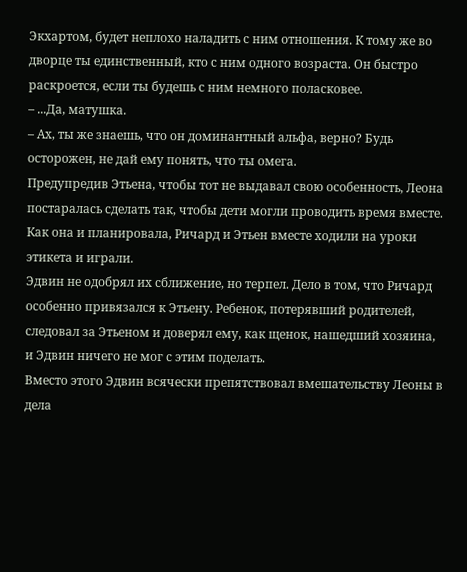Экхартом, будет неплохо наладить с ним отношения. К тому же во дворце ты единственный, кто с ним одного возраста. Он быстро раскроется, если ты будешь с ним немного поласковее.
– ...Да, матушка.
– Ах, ты же знаешь, что он доминантный альфа, верно? Будь осторожен, не дай ему понять, что ты омега.
Предупредив Этьена, чтобы тот не выдавал свою особенность, Леона постаралась сделать так, чтобы дети могли проводить время вместе. Как она и планировала, Ричард и Этьен вместе ходили на уроки этикета и играли.
Эдвин не одобрял их сближение, но терпел. Дело в том, что Ричард особенно привязался к Этьену. Ребенок, потерявший родителей, следовал за Этьеном и доверял ему, как щенок, нашедший хозяина, и Эдвин ничего не мог с этим поделать.
Вместо этого Эдвин всячески препятствовал вмешательству Леоны в дела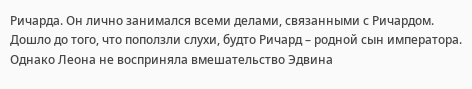Ричарда. Он лично занимался всеми делами, связанными с Ричардом. Дошло до того, что поползли слухи, будто Ричард – родной сын императора.
Однако Леона не восприняла вмешательство Эдвина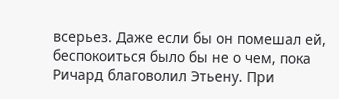всерьез. Даже если бы он помешал ей, беспокоиться было бы не о чем, пока Ричард благоволил Этьену. При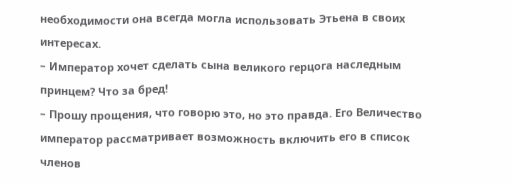необходимости она всегда могла использовать Этьена в своих интересах.
– Император хочет сделать сына великого герцога наследным принцем? Что за бред!
– Прошу прощения, что говорю это, но это правда. Его Величество император рассматривает возможность включить его в список членов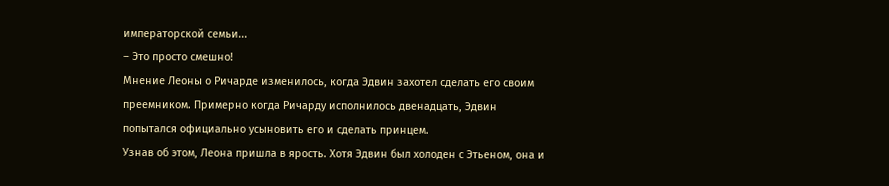императорской семьи...
– Это просто смешно!
Мнение Леоны о Ричарде изменилось, когда Эдвин захотел сделать его своим преемником. Примерно когда Ричарду исполнилось двенадцать, Эдвин попытался официально усыновить его и сделать принцем.
Узнав об этом, Леона пришла в ярость. Хотя Эдвин был холоден с Этьеном, она и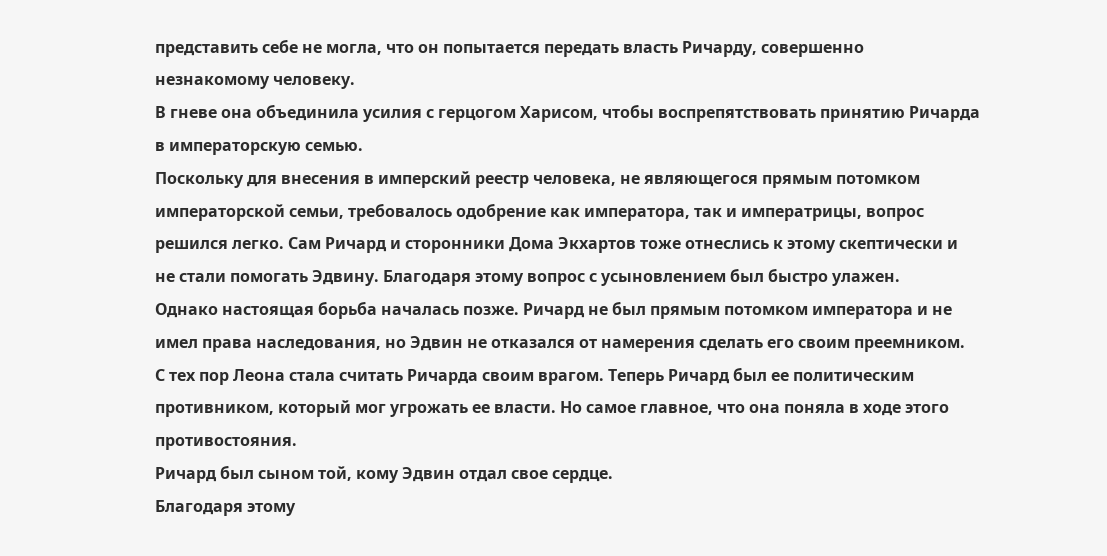представить себе не могла, что он попытается передать власть Ричарду, совершенно незнакомому человеку.
В гневе она объединила усилия с герцогом Харисом, чтобы воспрепятствовать принятию Ричарда в императорскую семью.
Поскольку для внесения в имперский реестр человека, не являющегося прямым потомком императорской семьи, требовалось одобрение как императора, так и императрицы, вопрос решился легко. Сам Ричард и сторонники Дома Экхартов тоже отнеслись к этому скептически и не стали помогать Эдвину. Благодаря этому вопрос с усыновлением был быстро улажен.
Однако настоящая борьба началась позже. Ричард не был прямым потомком императора и не имел права наследования, но Эдвин не отказался от намерения сделать его своим преемником.
С тех пор Леона стала считать Ричарда своим врагом. Теперь Ричард был ее политическим противником, который мог угрожать ее власти. Но самое главное, что она поняла в ходе этого противостояния.
Ричард был сыном той, кому Эдвин отдал свое сердце.
Благодаря этому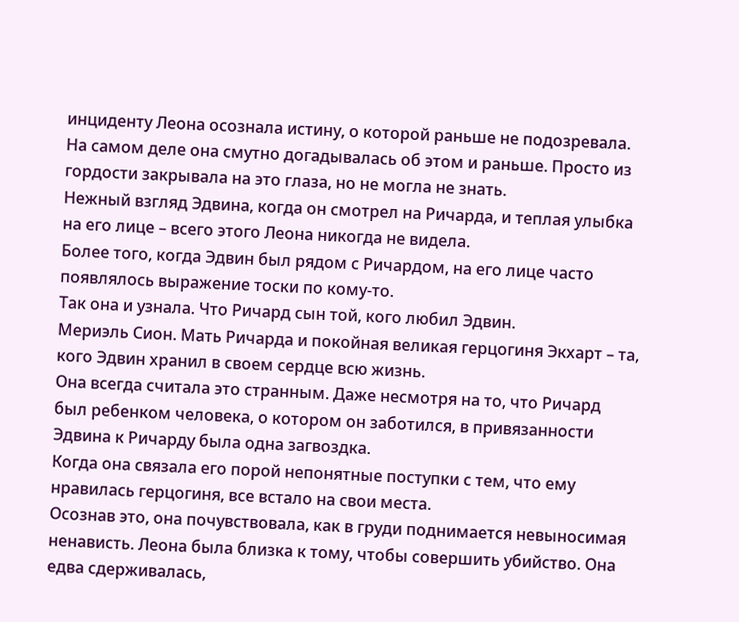инциденту Леона осознала истину, о которой раньше не подозревала. На самом деле она смутно догадывалась об этом и раньше. Просто из гордости закрывала на это глаза, но не могла не знать.
Нежный взгляд Эдвина, когда он смотрел на Ричарда, и теплая улыбка на его лице – всего этого Леона никогда не видела.
Более того, когда Эдвин был рядом с Ричардом, на его лице часто появлялось выражение тоски по кому-то.
Так она и узнала. Что Ричард сын той, кого любил Эдвин.
Мериэль Сион. Мать Ричарда и покойная великая герцогиня Экхарт – та, кого Эдвин хранил в своем сердце всю жизнь.
Она всегда считала это странным. Даже несмотря на то, что Ричард был ребенком человека, о котором он заботился, в привязанности Эдвина к Ричарду была одна загвоздка.
Когда она связала его порой непонятные поступки с тем, что ему нравилась герцогиня, все встало на свои места.
Осознав это, она почувствовала, как в груди поднимается невыносимая ненависть. Леона была близка к тому, чтобы совершить убийство. Она едва сдерживалась,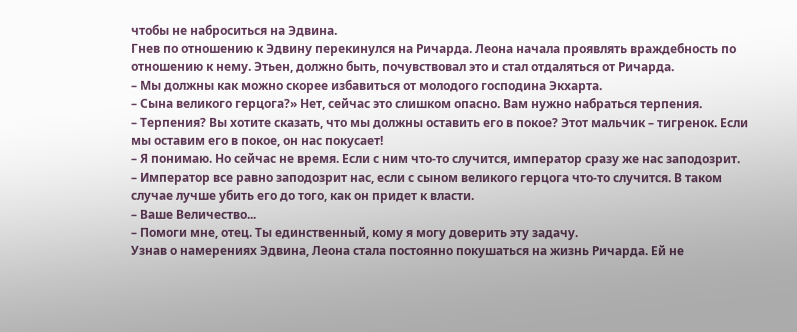чтобы не наброситься на Эдвина.
Гнев по отношению к Эдвину перекинулся на Ричарда. Леона начала проявлять враждебность по отношению к нему. Этьен, должно быть, почувствовал это и стал отдаляться от Ричарда.
– Мы должны как можно скорее избавиться от молодого господина Экхарта.
– Сына великого герцога?» Нет, сейчас это слишком опасно. Вам нужно набраться терпения.
– Терпения? Вы хотите сказать, что мы должны оставить его в покое? Этот мальчик – тигренок. Если мы оставим его в покое, он нас покусает!
– Я понимаю. Но сейчас не время. Если с ним что-то случится, император сразу же нас заподозрит.
– Император все равно заподозрит нас, если с сыном великого герцога что-то случится. В таком случае лучше убить его до того, как он придет к власти.
– Ваше Величество...
– Помоги мне, отец. Ты единственный, кому я могу доверить эту задачу.
Узнав о намерениях Эдвина, Леона стала постоянно покушаться на жизнь Ричарда. Ей не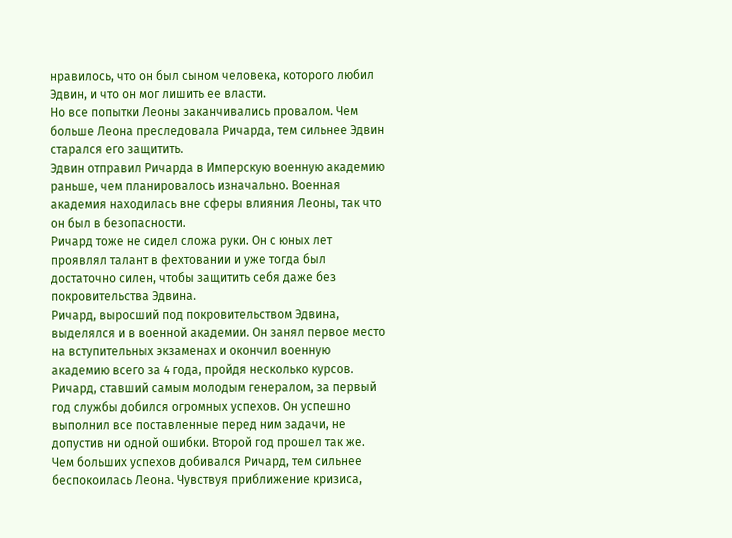нравилось, что он был сыном человека, которого любил Эдвин, и что он мог лишить ее власти.
Но все попытки Леоны заканчивались провалом. Чем больше Леона преследовала Ричарда, тем сильнее Эдвин старался его защитить.
Эдвин отправил Ричарда в Имперскую военную академию раньше, чем планировалось изначально. Военная академия находилась вне сферы влияния Леоны, так что он был в безопасности.
Ричард тоже не сидел сложа руки. Он с юных лет проявлял талант в фехтовании и уже тогда был достаточно силен, чтобы защитить себя даже без покровительства Эдвина.
Ричард, выросший под покровительством Эдвина, выделялся и в военной академии. Он занял первое место на вступительных экзаменах и окончил военную академию всего за 4 года, пройдя несколько курсов.
Ричард, ставший самым молодым генералом, за первый год службы добился огромных успехов. Он успешно выполнил все поставленные перед ним задачи, не допустив ни одной ошибки. Второй год прошел так же.
Чем больших успехов добивался Ричард, тем сильнее беспокоилась Леона. Чувствуя приближение кризиса,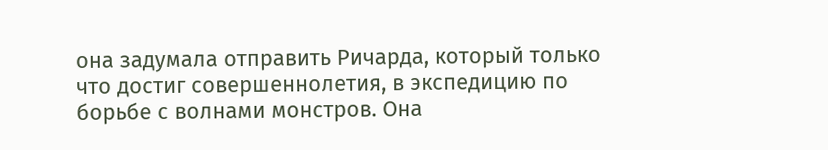она задумала отправить Ричарда, который только что достиг совершеннолетия, в экспедицию по борьбе с волнами монстров. Она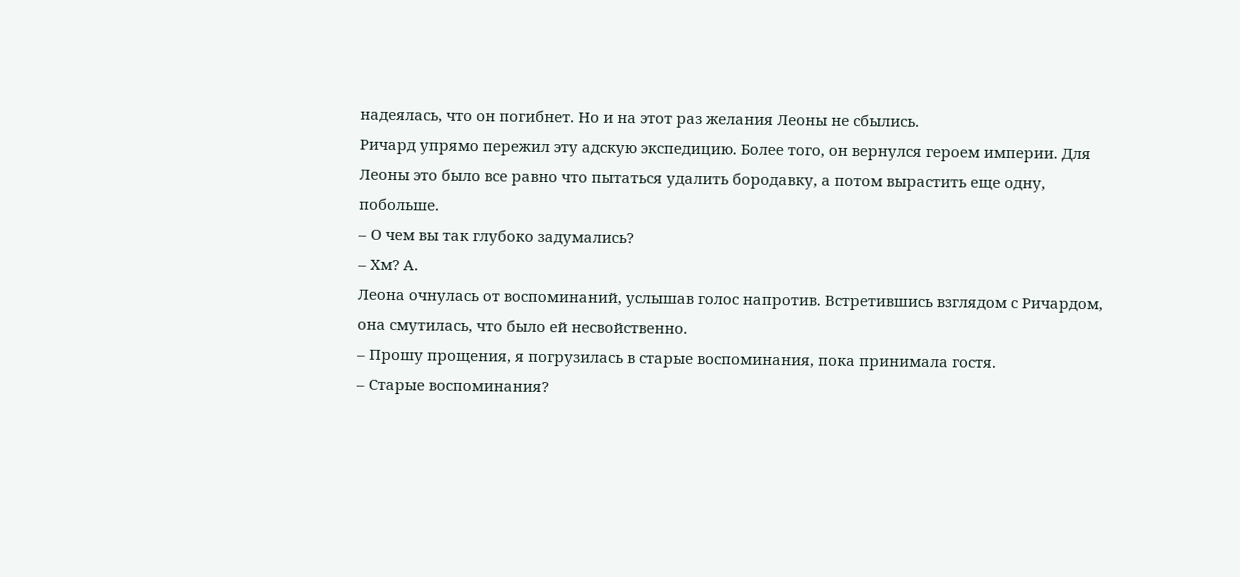надеялась, что он погибнет. Но и на этот раз желания Леоны не сбылись.
Ричард упрямо пережил эту адскую экспедицию. Более того, он вернулся героем империи. Для Леоны это было все равно что пытаться удалить бородавку, а потом вырастить еще одну, побольше.
– О чем вы так глубоко задумались?
– Хм? А.
Леона очнулась от воспоминаний, услышав голос напротив. Встретившись взглядом с Ричардом, она смутилась, что было ей несвойственно.
– Прошу прощения, я погрузилась в старые воспоминания, пока принимала гостя.
– Старые воспоминания?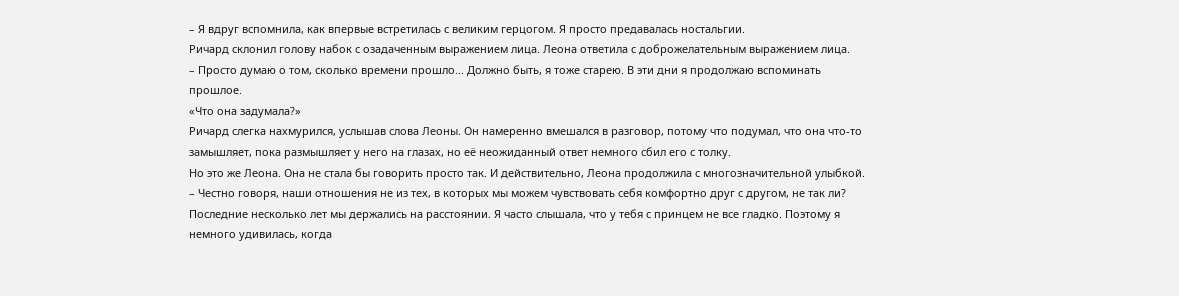– Я вдруг вспомнила, как впервые встретилась с великим герцогом. Я просто предавалась ностальгии.
Ричард склонил голову набок с озадаченным выражением лица. Леона ответила с доброжелательным выражением лица.
– Просто думаю о том, сколько времени прошло... Должно быть, я тоже старею. В эти дни я продолжаю вспоминать прошлое.
«Что она задумала?»
Ричард слегка нахмурился, услышав слова Леоны. Он намеренно вмешался в разговор, потому что подумал, что она что-то замышляет, пока размышляет у него на глазах, но её неожиданный ответ немного сбил его с толку.
Но это же Леона. Она не стала бы говорить просто так. И действительно, Леона продолжила с многозначительной улыбкой.
– Честно говоря, наши отношения не из тех, в которых мы можем чувствовать себя комфортно друг с другом, не так ли? Последние несколько лет мы держались на расстоянии. Я часто слышала, что у тебя с принцем не все гладко. Поэтому я немного удивилась, когда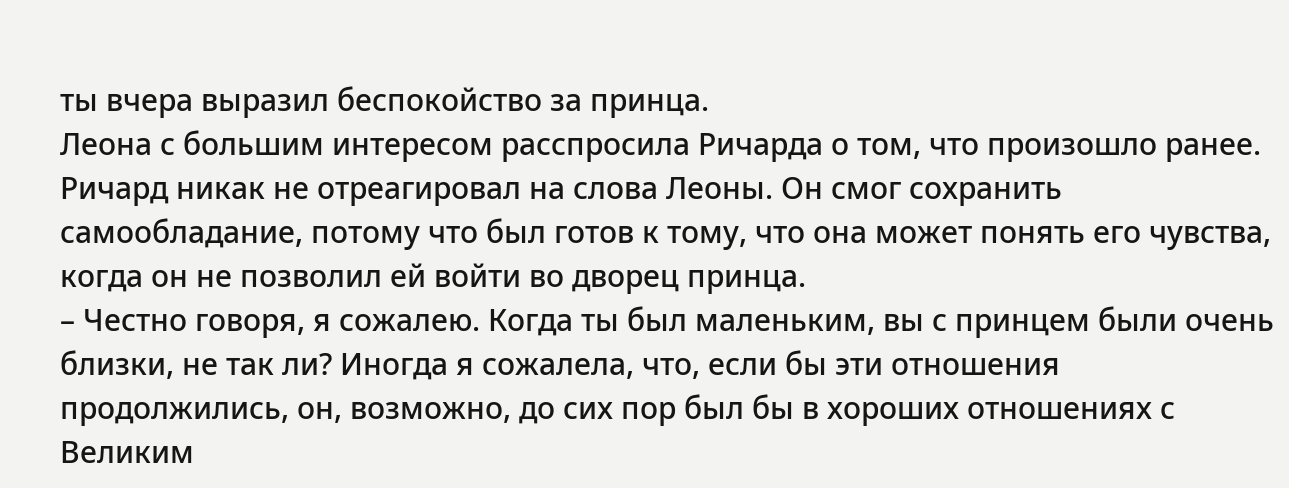ты вчера выразил беспокойство за принца.
Леона с большим интересом расспросила Ричарда о том, что произошло ранее.
Ричард никак не отреагировал на слова Леоны. Он смог сохранить самообладание, потому что был готов к тому, что она может понять его чувства, когда он не позволил ей войти во дворец принца.
– Честно говоря, я сожалею. Когда ты был маленьким, вы с принцем были очень близки, не так ли? Иногда я сожалела, что, если бы эти отношения продолжились, он, возможно, до сих пор был бы в хороших отношениях с Великим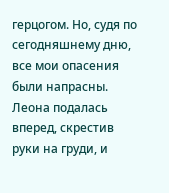герцогом. Но, судя по сегодняшнему дню, все мои опасения были напрасны.
Леона подалась вперед, скрестив руки на груди, и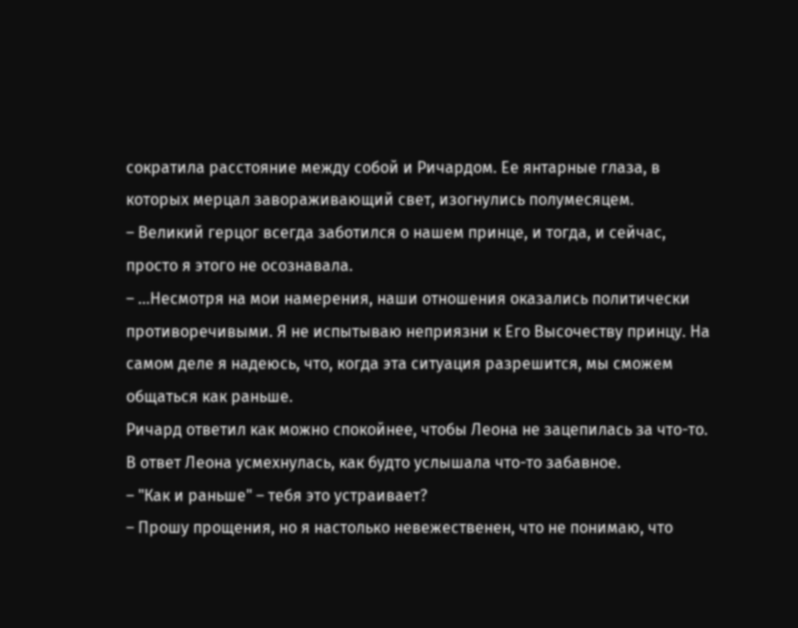сократила расстояние между собой и Ричардом. Ее янтарные глаза, в которых мерцал завораживающий свет, изогнулись полумесяцем.
– Великий герцог всегда заботился о нашем принце, и тогда, и сейчас, просто я этого не осознавала.
– ...Несмотря на мои намерения, наши отношения оказались политически противоречивыми. Я не испытываю неприязни к Его Высочеству принцу. На самом деле я надеюсь, что, когда эта ситуация разрешится, мы сможем общаться как раньше.
Ричард ответил как можно спокойнее, чтобы Леона не зацепилась за что-то. В ответ Леона усмехнулась, как будто услышала что-то забавное.
– "Как и раньше" – тебя это устраивает?
– Прошу прощения, но я настолько невежественен, что не понимаю, что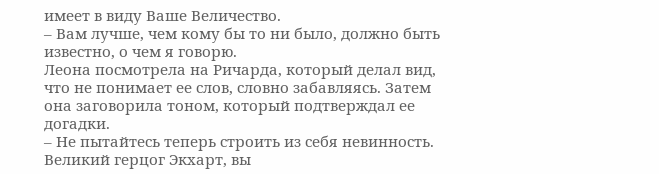имеет в виду Ваше Величество.
– Вам лучше, чем кому бы то ни было, должно быть известно, о чем я говорю.
Леона посмотрела на Ричарда, который делал вид, что не понимает ее слов, словно забавляясь. Затем она заговорила тоном, который подтверждал ее догадки.
– Не пытайтесь теперь строить из себя невинность. Великий герцог Экхарт, вы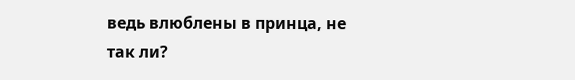ведь влюблены в принца, не так ли?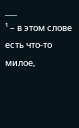___
¹ – в этом слове есть что-то милое,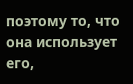поэтому то, что она использует его,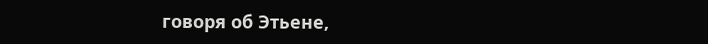говоря об Этьене,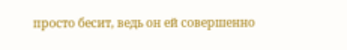просто бесит, ведь он ей совершенно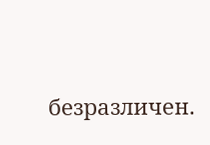безразличен.